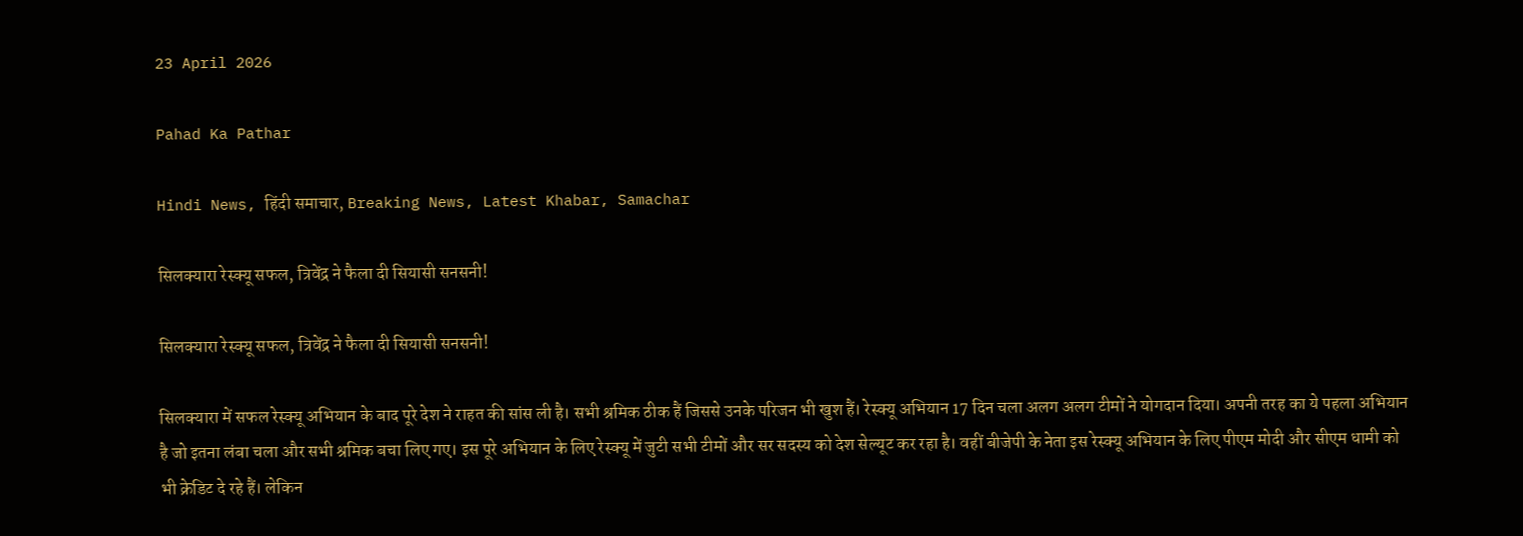23 April 2026

Pahad Ka Pathar

Hindi News, हिंदी समाचार, Breaking News, Latest Khabar, Samachar

सिलक्यारा रेस्क्यू सफल, त्रिवेंद्र ने फैला दी सियासी सनसनी!

सिलक्यारा रेस्क्यू सफल, त्रिवेंद्र ने फैला दी सियासी सनसनी!

सिलक्यारा में सफल रेस्क्यू अभियान के बाद पूरे देश ने राहत की सांस ली है। सभी श्रमिक ठीक हैं जिससे उनके परिजन भी खुश हैं। रेस्क्यू अभियान 17 दिन चला अलग अलग टीमों ने योगदान दिया। अपनी तरह का ये पहला अभियान है जो इतना लंबा चला और सभी श्रमिक बचा लिए गए। इस पूरे अभियान के लिए रेस्क्यू में जुटी सभी टीमों और सर सदस्य को देश सेल्यूट कर रहा है। वहीं बीजेपी के नेता इस रेस्क्यू अभियान के लिए पीएम मोदी और सीएम धामी को भी क्रेडिट दे रहे हैं। लेकिन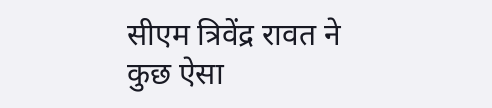सीएम त्रिवेंद्र रावत ने कुछ ऐसा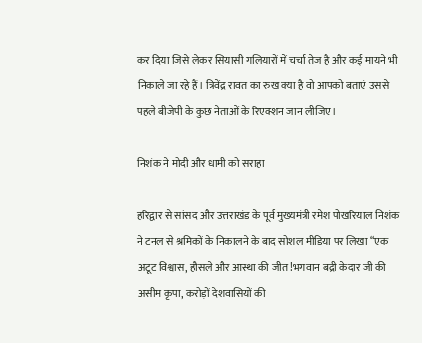कर दिया जिसे लेकर सियासी गलियारों में चर्चा तेज है और कई मायने भी निकाले जा रहे हैं। त्रिवेंद्र रावत का रुख क्या है वो आपको बताएं उससे पहले बीजेपी के कुछ नेताओं के रिएक्शन जान लीजिए।

निशंक ने मोदी और धामी को सराहा

हरिद्वार से सांसद और उत्तराखंड के पूर्व मुख्यमंत्री रमेश पोखरियाल निशंक ने टनल से श्रमिकों के निकालने के बाद सोशल मीडिया पर लिखा “एक अटूट विश्वास, हौसले और आस्था की जीत !भगवान बद्री केदार जी की असीम कृपा, करोड़ों देशवासियों की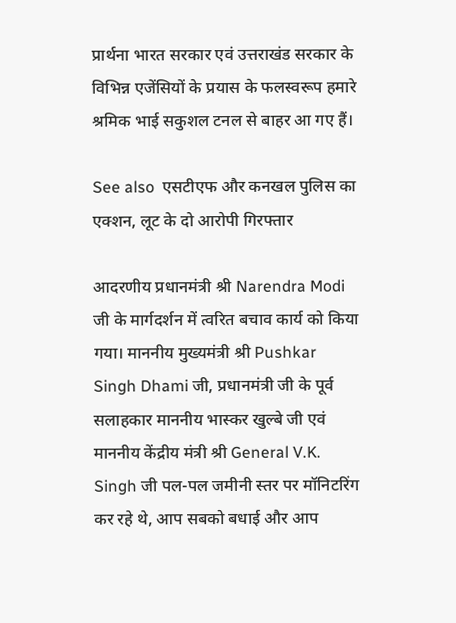प्रार्थना भारत सरकार एवं उत्तराखंड सरकार के विभिन्न एजेंसियों के प्रयास के फलस्वरूप हमारे श्रमिक भाई सकुशल टनल से बाहर आ गए हैं।

See also  एसटीएफ और कनखल पुलिस का एक्शन, लूट के दो आरोपी गिरफ्तार

आदरणीय प्रधानमंत्री श्री Narendra Modi जी के मार्गदर्शन में त्वरित बचाव कार्य को किया गया। माननीय मुख्यमंत्री श्री Pushkar Singh Dhami जी, प्रधानमंत्री जी के पूर्व सलाहकार माननीय भास्कर खुल्बे जी एवं माननीय केंद्रीय मंत्री श्री General V.K. Singh जी पल-पल जमीनी स्तर पर मॉनिटरिंग कर रहे थे, आप सबको बधाई और आप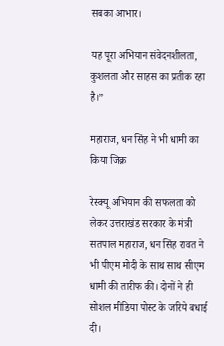सबका आभार।

यह पूरा अभियान संवेदनशीलता, कुशलता और साहस का प्रतीक रहा है।”

महाराज, धन सिंह ने भी धामी का किया जिक्र

रेस्क्यू अभियान की सफलता को लेकर उत्तराखंड सरकार के मंत्री सतपाल महाराज, धन सिंह रावत ने भी पीएम मोदी के साथ साथ सीएम धामी की तारीफ की। दोनों ने ही सोशल मीडिया पोस्ट के जरिये बधाई दी।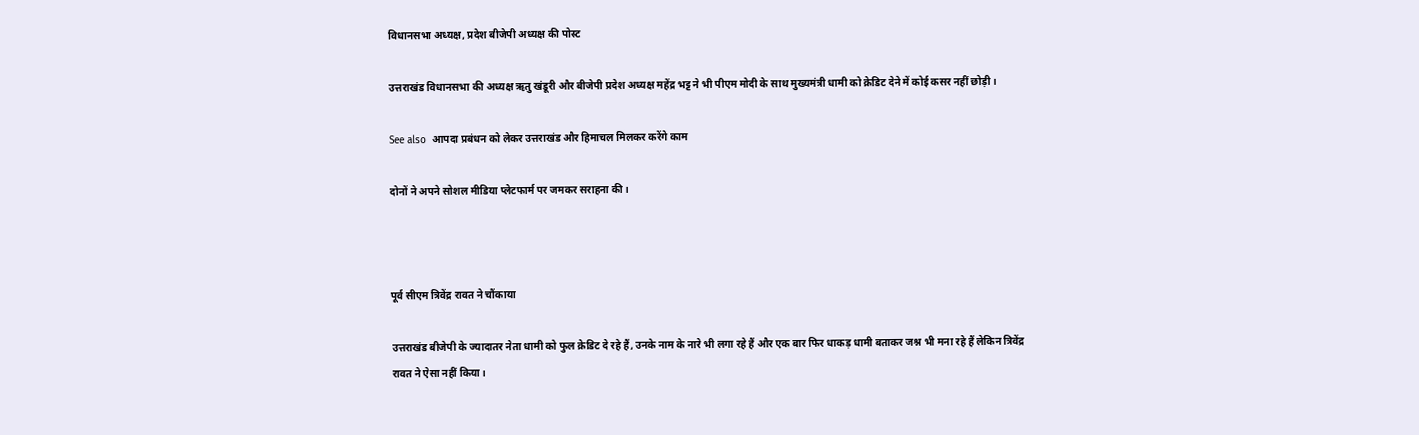विधानसभा अध्यक्ष, प्रदेश बीजेपी अध्यक्ष की पोस्ट

उत्तराखंड विधानसभा की अध्यक्ष ऋतु खंडूरी और बीजेपी प्रदेश अध्यक्ष महेंद्र भट्ट ने भी पीएम मोदी के साथ मुख्यमंत्री धामी को क्रेडिट देने में कोई कसर नहीं छोड़ी।

See also  आपदा प्रबंधन को लेकर उत्तराखंड और हिमाचल मिलकर करेंगे काम

दोनों ने अपने सोशल मीडिया प्लेटफार्म पर जमकर सराहना की।



पूर्व सीएम त्रिवेंद्र रावत ने चौंकाया

उत्तराखंड बीजेपी के ज्यादातर नेता धामी को फुल क्रेडिट दे रहे हैं, उनके नाम के नारे भी लगा रहे हैं और एक बार फिर धाकड़ धामी बताकर जश्न भी मना रहे हैं लेकिन त्रिवेंद्र रावत ने ऐसा नहीं किया।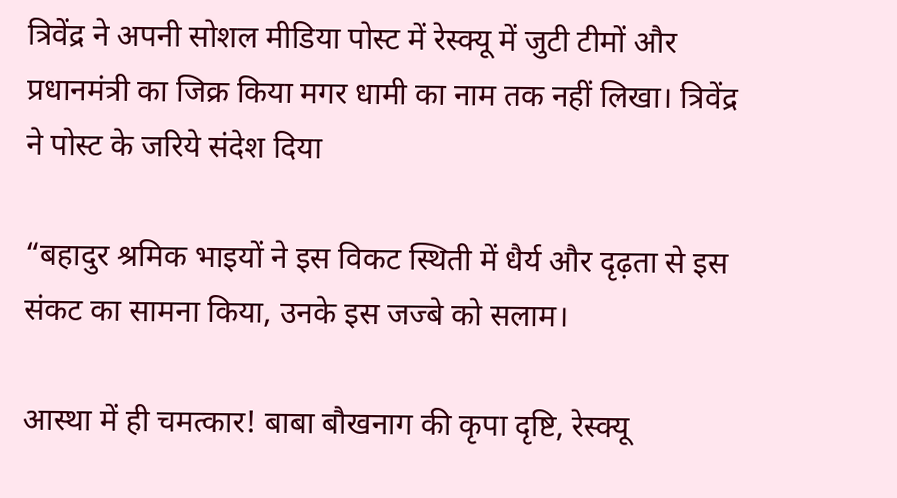त्रिवेंद्र ने अपनी सोशल मीडिया पोस्ट में रेस्क्यू में जुटी टीमों और प्रधानमंत्री का जिक्र किया मगर धामी का नाम तक नहीं लिखा। त्रिवेंद्र ने पोस्ट के जरिये संदेश दिया

“बहादुर श्रमिक भाइयों ने इस विकट स्थिती में धैर्य और दृढ़ता से इस संकट का सामना किया, उनके इस जज्बे को सलाम।

आस्था में ही चमत्कार! बाबा बौखनाग की कृपा दृष्टि, रेस्क्यू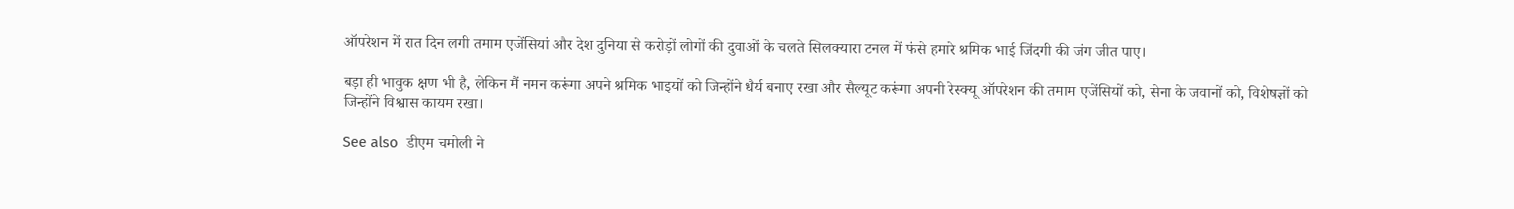ऑपरेशन में रात दिन लगी तमाम एजेंसियां और देश दुनिया से करोड़ों लोगों की दुवाओं के चलते सिलक्यारा टनल में फंसे हमारे श्रमिक भाई जिंदगी की जंग जीत पाए।

बड़ा ही भावुक क्षण भी है, लेकिन मैं नमन करूंगा अपने श्रमिक भाइयों को जिन्होंने धैर्य बनाए रखा और सैल्यूट करूंगा अपनी रेस्क्यू ऑपरेशन की तमाम एजेंसियों को, सेना के जवानों को, विशेषज्ञों को जिन्होंने विश्वास कायम रखा।

See also  डीएम चमोली ने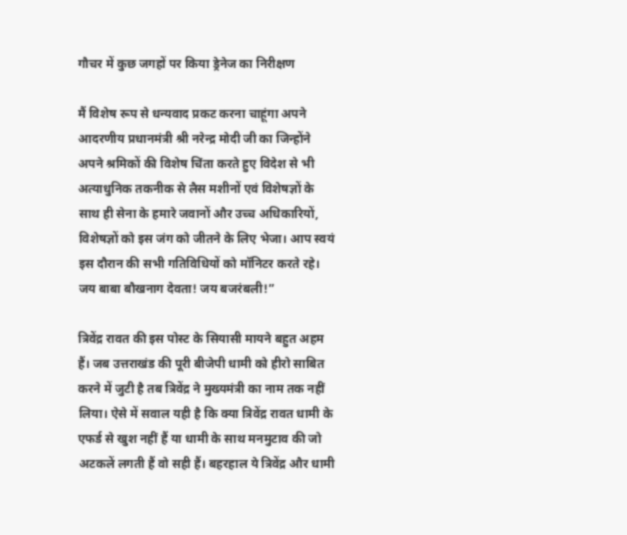गौचर में कुछ जगहों पर किया ड्रेनेज का निरीक्षण

मैं विशेष रूप से धन्यवाद प्रकट करना चाहूंगा अपने आदरणीय प्रधानमंत्री श्री नरेन्द्र मोदी जी का जिन्होंने अपने श्रमिकों की विशेष चिंता करते हुए विदेश से भी अत्याधुनिक तकनीक से लैस मशीनों एवं विशेषज्ञों के साथ ही सेना के हमारे जवानों और उच्च अधिकारियों, विशेषज्ञों को इस जंग को जीतने के लिए भेजा। आप स्वयं इस दौरान की सभी गतिविधियों को मॉनिटर करते रहे। जय बाबा बौखनाग देवता! जय बजरंबली!”

त्रिवेंद्र रावत की इस पोस्ट के सियासी मायने बहुत अहम हैं। जब उत्तराखंड की पूरी बीजेपी धामी को हीरो साबित करने में जुटी है तब त्रिवेंद्र ने मुख्यमंत्री का नाम तक नहीं लिया। ऐसे में सवाल यही है कि क्या त्रिवेंद्र रावत धामी के एफर्ड से खुश नहीं हैं या धामी के साथ मनमुटाव की जो अटकलें लगती हैं वो सही हैं। बहरहाल ये त्रिवेंद्र और धामी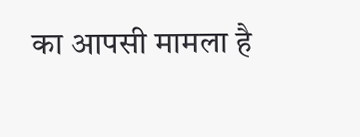का आपसी मामला है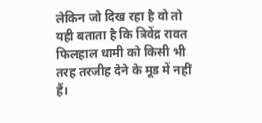लेकिन जो दिख रहा है वो तो यही बताता है कि त्रिवेंद्र रावत फिलहाल धामी को किसी भी तरह तरजीह देने के मूड में नहीं हैं।